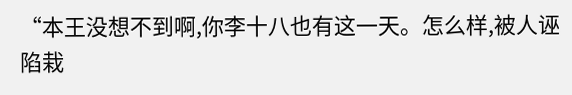“本王没想不到啊,你李十八也有这一天。怎么样,被人诬陷栽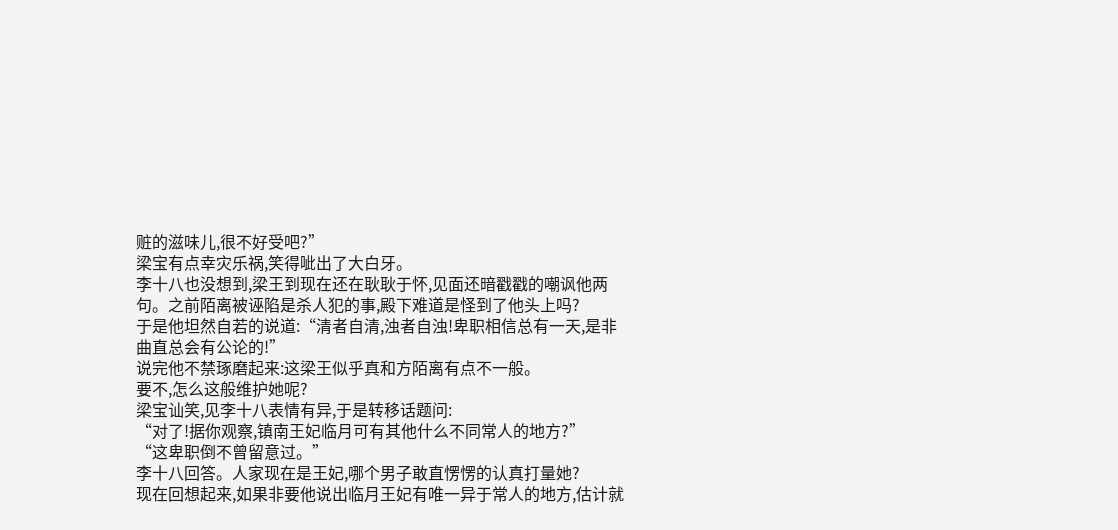赃的滋味儿,很不好受吧?”
梁宝有点幸灾乐祸,笑得呲出了大白牙。
李十八也没想到,梁王到现在还在耿耿于怀,见面还暗戳戳的嘲讽他两句。之前陌离被诬陷是杀人犯的事,殿下难道是怪到了他头上吗?
于是他坦然自若的说道:“清者自清,浊者自浊!卑职相信总有一天,是非曲直总会有公论的!”
说完他不禁琢磨起来:这梁王似乎真和方陌离有点不一般。
要不,怎么这般维护她呢?
梁宝讪笑,见李十八表情有异,于是转移话题问:
“对了!据你观察,镇南王妃临月可有其他什么不同常人的地方?”
“这卑职倒不曾留意过。”
李十八回答。人家现在是王妃,哪个男子敢直愣愣的认真打量她?
现在回想起来,如果非要他说出临月王妃有唯一异于常人的地方,估计就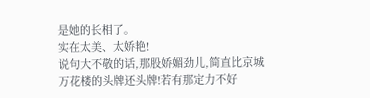是她的长相了。
实在太美、太娇艳!
说句大不敬的话,那股娇媚劲儿,简直比京城万花楼的头牌还头牌!若有那定力不好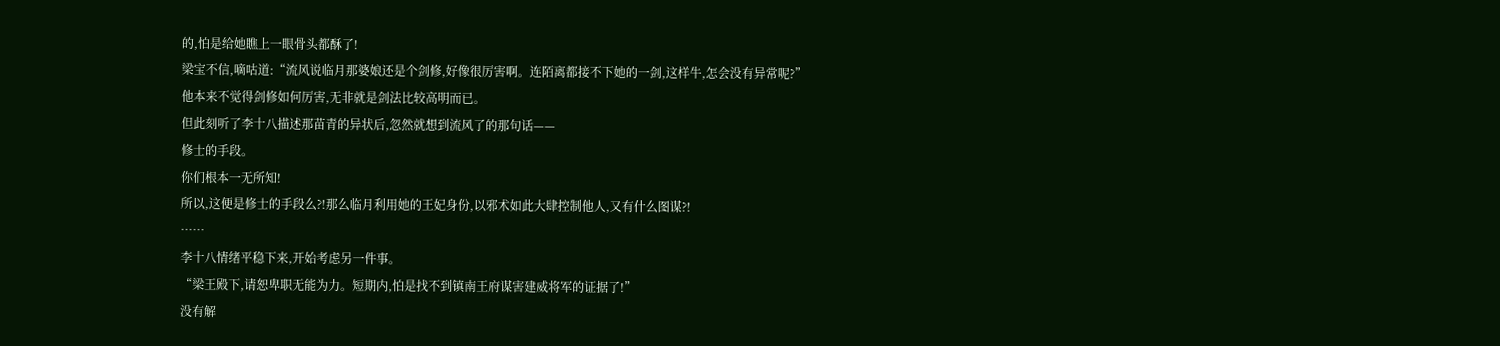的,怕是给她瞧上一眼骨头都酥了!
梁宝不信,嘀咕道:“流风说临月那婆娘还是个剑修,好像很厉害啊。连陌离都接不下她的一剑,这样牛,怎会没有异常呢?”
他本来不觉得剑修如何厉害,无非就是剑法比较高明而已。
但此刻听了李十八描述那苗青的异状后,忽然就想到流风了的那句话——
修士的手段。
你们根本一无所知!
所以,这便是修士的手段么?!那么临月利用她的王妃身份,以邪术如此大肆控制他人,又有什么图谋?!
……
李十八情绪平稳下来,开始考虑另一件事。
“梁王殿下,请恕卑职无能为力。短期内,怕是找不到镇南王府谋害建威将军的证据了!”
没有解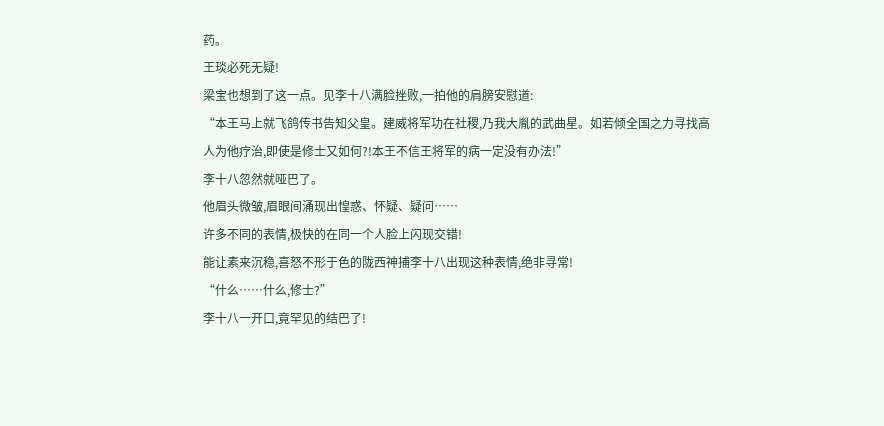药。
王琰必死无疑!
梁宝也想到了这一点。见李十八满脸挫败,一拍他的肩膀安慰道:
“本王马上就飞鸽传书告知父皇。建威将军功在社稷,乃我大胤的武曲星。如若倾全国之力寻找高人为他疗治,即使是修士又如何?!本王不信王将军的病一定没有办法!”
李十八忽然就哑巴了。
他眉头微皱,眉眼间涌现出惶惑、怀疑、疑问……
许多不同的表情,极快的在同一个人脸上闪现交错!
能让素来沉稳,喜怒不形于色的陇西神捕李十八出现这种表情,绝非寻常!
“什么……什么,修士?”
李十八一开口,竟罕见的结巴了!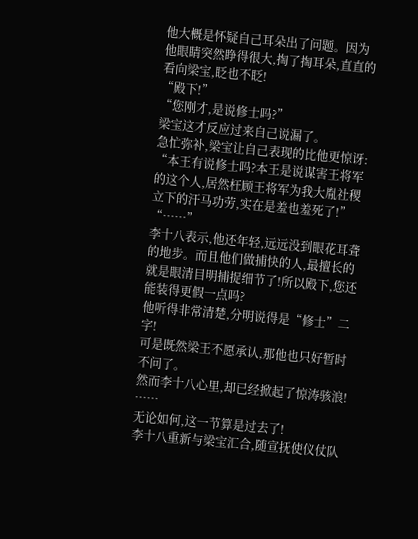他大概是怀疑自己耳朵出了问题。因为他眼睛突然睁得很大,掏了掏耳朵,直直的看向梁宝,眨也不眨!
“殿下!”
“您刚才,是说修士吗?”
梁宝这才反应过来自己说漏了。
急忙弥补,梁宝让自己表现的比他更惊讶:
“本王有说修士吗?本王是说谋害王将军的这个人,居然枉顾王将军为我大胤社稷立下的汗马功劳,实在是羞也羞死了!”
“……”
李十八表示,他还年轻,远远没到眼花耳聋的地步。而且他们做捕快的人,最擅长的就是眼清目明捕捉细节了!所以殿下,您还能装得更假一点吗?
他听得非常清楚,分明说得是“修士”二字!
可是既然梁王不愿承认,那他也只好暂时不问了。
然而李十八心里,却已经掀起了惊涛骇浪!
……
无论如何,这一节算是过去了!
李十八重新与梁宝汇合,随宣抚使仪仗队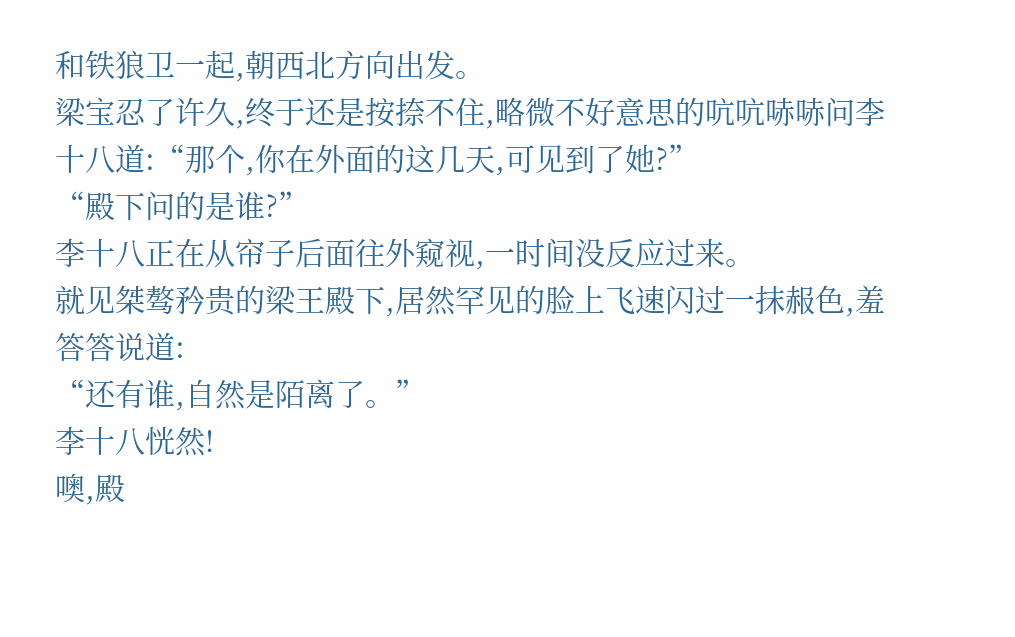和铁狼卫一起,朝西北方向出发。
梁宝忍了许久,终于还是按捺不住,略微不好意思的吭吭哧哧问李十八道:“那个,你在外面的这几天,可见到了她?”
“殿下问的是谁?”
李十八正在从帘子后面往外窥视,一时间没反应过来。
就见桀骜矜贵的梁王殿下,居然罕见的脸上飞速闪过一抹赧色,羞答答说道:
“还有谁,自然是陌离了。”
李十八恍然!
噢,殿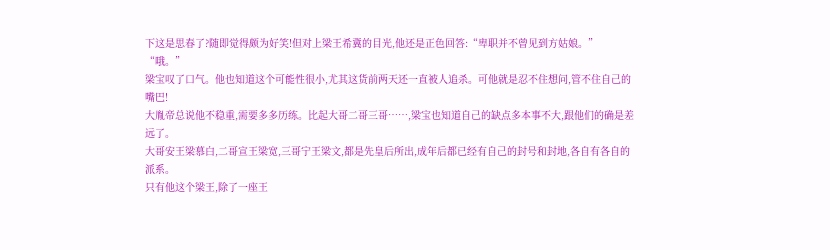下这是思春了?随即觉得颇为好笑!但对上梁王希冀的目光,他还是正色回答:“卑职并不曾见到方姑娘。”
“哦。”
梁宝叹了口气。他也知道这个可能性很小,尤其这货前两天还一直被人追杀。可他就是忍不住想问,管不住自己的嘴巴!
大胤帝总说他不稳重,需要多多历练。比起大哥二哥三哥……,梁宝也知道自己的缺点多本事不大,跟他们的确是差远了。
大哥安王梁慕白,二哥宣王梁宽,三哥宁王梁文,都是先皇后所出,成年后都已经有自己的封号和封地,各自有各自的派系。
只有他这个梁王,除了一座王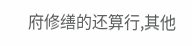府修缮的还算行,其他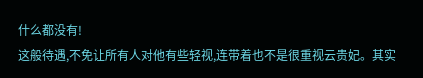什么都没有!
这般待遇,不免让所有人对他有些轻视,连带着也不是很重视云贵妃。其实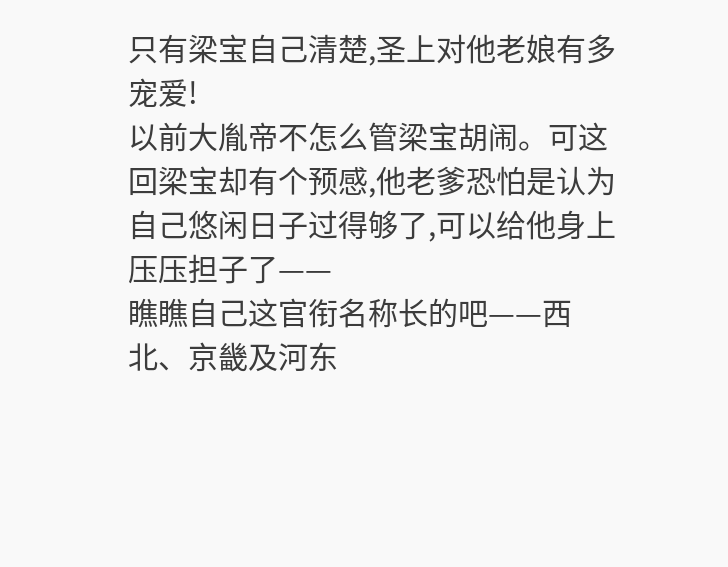只有梁宝自己清楚,圣上对他老娘有多宠爱!
以前大胤帝不怎么管梁宝胡闹。可这回梁宝却有个预感,他老爹恐怕是认为自己悠闲日子过得够了,可以给他身上压压担子了——
瞧瞧自己这官衔名称长的吧——西北、京畿及河东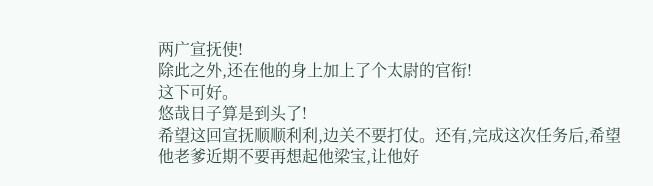两广宣抚使!
除此之外,还在他的身上加上了个太尉的官衔!
这下可好。
悠哉日子算是到头了!
希望这回宣抚顺顺利利,边关不要打仗。还有,完成这次任务后,希望他老爹近期不要再想起他梁宝,让他好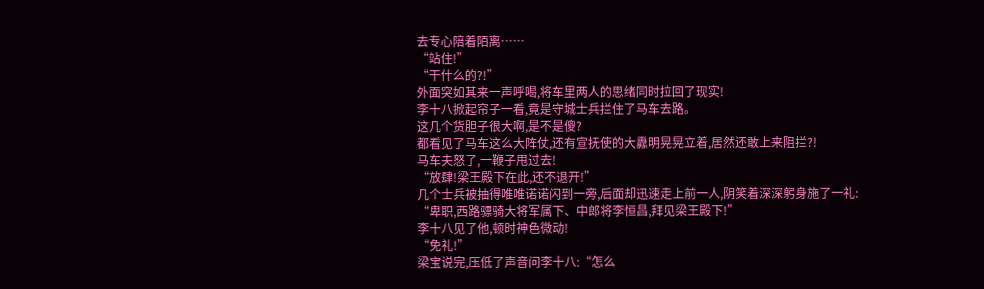去专心陪着陌离……
“站住!”
“干什么的?!”
外面突如其来一声呼喝,将车里两人的思绪同时拉回了现实!
李十八掀起帘子一看,竟是守城士兵拦住了马车去路。
这几个货胆子很大啊,是不是傻?
都看见了马车这么大阵仗,还有宣抚使的大纛明晃晃立着,居然还敢上来阻拦?!
马车夫怒了,一鞭子甩过去!
“放肆!梁王殿下在此,还不退开!”
几个士兵被抽得唯唯诺诺闪到一旁,后面却迅速走上前一人,阴笑着深深躬身施了一礼:
“卑职,西路骠骑大将军属下、中郎将李恒昌,拜见梁王殿下!”
李十八见了他,顿时神色微动!
“免礼!”
梁宝说完,压低了声音问李十八:“怎么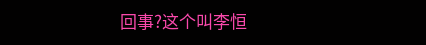回事?这个叫李恒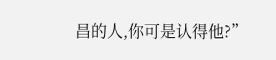昌的人,你可是认得他?”